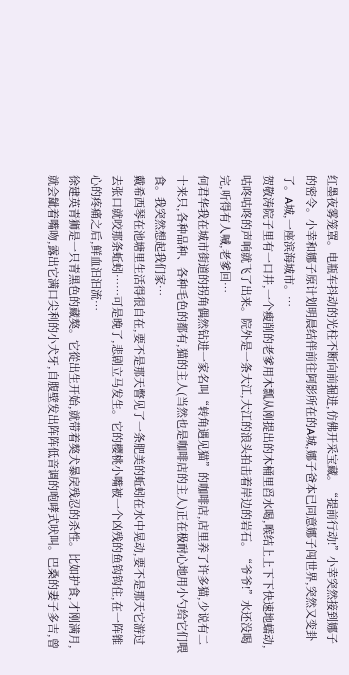红墨夜雾笼罩。电瓶车抖动的光柱不断向前掘进,仿佛开采宝藏。“提前行动!”小幸突然接到娜子的密令。小幸和娜子原计划明晨结伴前往阿影所在的A城,娜子爸本已同意娜子闯世界,突然又变卦了。A城,一座滨海城市。…
贺敬涛院子里有一口井,一个瘦削的老爹用木瓢从刚提出的木桶里舀水喝,喉结上上下下快速地蠕动,咕咚咕咚的声响就飞了出来。院外是一条大江,大江的浪头拍击着岸边的岩石。“爷爷!”水还没喝完,听得有人喊,老爹回…
何君华我在城市街道的拐角偶然钻进一家名叫“转角遇见猫”的咖啡店,店里养了许多猫,少说有二十来只,各种品种、各种毛色的都有,猫的主人(当然也是咖啡店的主人)正在极耐心地用小勺给它们喂食。我突然想起我们家…
戴希西琴在池塘里生活得很自在,要不是那天瞥见了一条肥美的蚯蚓在水中晃动,要不是那天它游过去张口就咬那条蚯蚓……可是晚了,悲剧立马发生。它的樱桃小嘴被一个凶残的鱼钩钩住,在一阵锥心的疼痛之后,鲜血汩汩流…
徐建英青狮是一只青黑色的藏獒。它從出生开始,就带着獒犬暴戾残忍的杀性。比如护食,才刚满月,就会龇着嘴吻,露出它满口尖利的小犬牙,自腹壁发出阵阵低音调的咆哮式吠叫。巴桑的妻子多吉,曾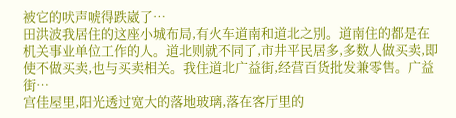被它的吠声唬得跌崴了…
田洪波我居住的这座小城布局,有火车道南和道北之別。道南住的都是在机关事业单位工作的人。道北则就不同了,市井平民居多,多数人做买卖,即使不做买卖,也与买卖相关。我住道北广益街,经营百货批发兼零售。广益街…
宫佳屋里,阳光透过宽大的落地玻璃,落在客厅里的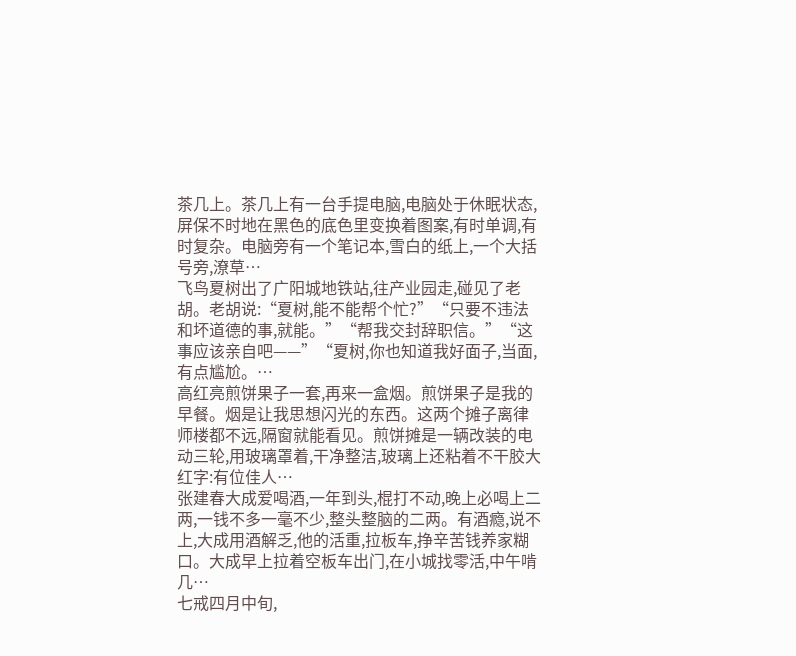茶几上。茶几上有一台手提电脑,电脑处于休眠状态,屏保不时地在黑色的底色里变换着图案,有时单调,有时复杂。电脑旁有一个笔记本,雪白的纸上,一个大括号旁,潦草…
飞鸟夏树出了广阳城地铁站,往产业园走,碰见了老胡。老胡说:“夏树,能不能帮个忙?”“只要不违法和坏道德的事,就能。”“帮我交封辞职信。”“这事应该亲自吧——”“夏树,你也知道我好面子,当面,有点尴尬。…
高红亮煎饼果子一套,再来一盒烟。煎饼果子是我的早餐。烟是让我思想闪光的东西。这两个摊子离律师楼都不远,隔窗就能看见。煎饼摊是一辆改装的电动三轮,用玻璃罩着,干净整洁,玻璃上还粘着不干胶大红字:有位佳人…
张建春大成爱喝酒,一年到头,棍打不动,晚上必喝上二两,一钱不多一毫不少,整头整脑的二两。有酒瘾,说不上,大成用酒解乏,他的活重,拉板车,挣辛苦钱养家糊口。大成早上拉着空板车出门,在小城找零活,中午啃几…
七戒四月中旬,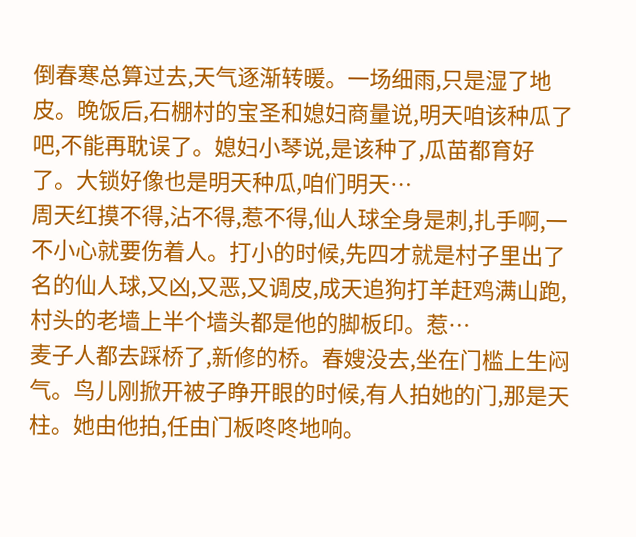倒春寒总算过去,天气逐渐转暖。一场细雨,只是湿了地皮。晚饭后,石棚村的宝圣和媳妇商量说,明天咱该种瓜了吧,不能再耽误了。媳妇小琴说,是该种了,瓜苗都育好了。大锁好像也是明天种瓜,咱们明天…
周天红摸不得,沾不得,惹不得,仙人球全身是刺,扎手啊,一不小心就要伤着人。打小的时候,先四才就是村子里出了名的仙人球,又凶,又恶,又调皮,成天追狗打羊赶鸡满山跑,村头的老墙上半个墙头都是他的脚板印。惹…
麦子人都去踩桥了,新修的桥。春嫂没去,坐在门槛上生闷气。鸟儿刚掀开被子睁开眼的时候,有人拍她的门,那是天柱。她由他拍,任由门板咚咚地响。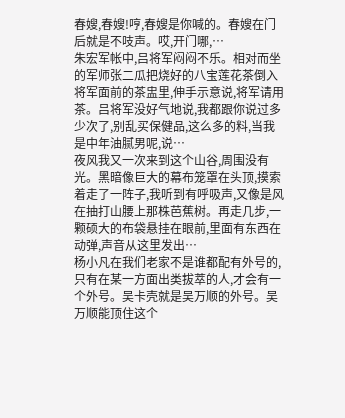春嫂,春嫂!哼,春嫂是你喊的。春嫂在门后就是不吱声。哎,开门哪,…
朱宏军帐中,吕将军闷闷不乐。相对而坐的军师张二瓜把烧好的八宝莲花茶倒入将军面前的茶盅里,伸手示意说,将军请用茶。吕将军没好气地说,我都跟你说过多少次了,别乱买保健品,这么多的料,当我是中年油腻男呢,说…
夜风我又一次来到这个山谷,周围没有光。黑暗像巨大的幕布笼罩在头顶,摸索着走了一阵子,我听到有呼吸声,又像是风在抽打山腰上那株芭蕉树。再走几步,一颗硕大的布袋悬挂在眼前,里面有东西在动弹,声音从这里发出…
杨小凡在我们老家不是谁都配有外号的,只有在某一方面出类拔萃的人,才会有一个外号。吴卡壳就是吴万顺的外号。吴万顺能顶住这个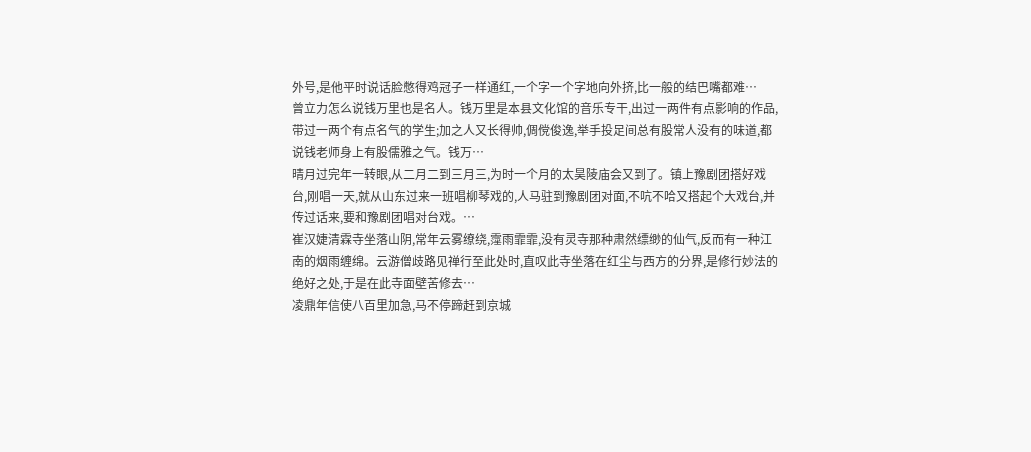外号,是他平时说话脸憋得鸡冠子一样通红,一个字一个字地向外挤,比一般的结巴嘴都难…
曾立力怎么说钱万里也是名人。钱万里是本县文化馆的音乐专干,出过一两件有点影响的作品,带过一两个有点名气的学生;加之人又长得帅,倜傥俊逸,举手投足间总有股常人没有的味道,都说钱老师身上有股儒雅之气。钱万…
晴月过完年一转眼,从二月二到三月三,为时一个月的太昊陵庙会又到了。镇上豫剧团搭好戏台,刚唱一天,就从山东过来一班唱柳琴戏的,人马驻到豫剧团对面,不吭不哈又搭起个大戏台,并传过话来,要和豫剧团唱对台戏。…
崔汉婕清霖寺坐落山阴,常年云雾缭绕,霪雨霏霏,没有灵寺那种肃然缥缈的仙气,反而有一种江南的烟雨缠绵。云游僧歧路见禅行至此处时,直叹此寺坐落在红尘与西方的分界,是修行妙法的绝好之处,于是在此寺面壁苦修去…
凌鼎年信使八百里加急,马不停蹄赶到京城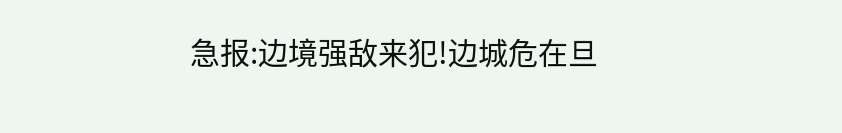急报:边境强敌来犯!边城危在旦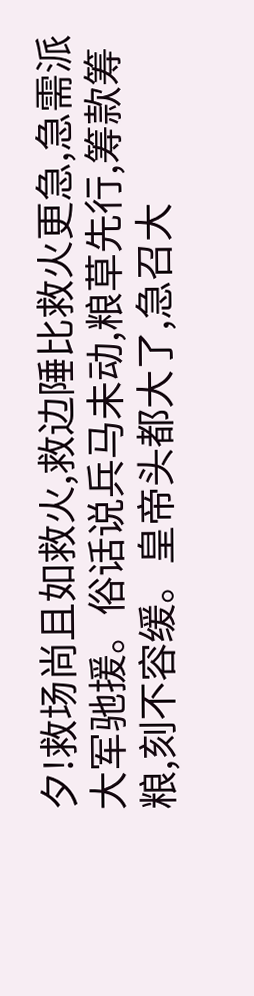夕!救场尚且如救火,救边陲比救火更急,急需派大军驰援。俗话说兵马未动,粮草先行,筹款筹粮,刻不容缓。皇帝头都大了,急召大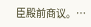臣殿前商议。…